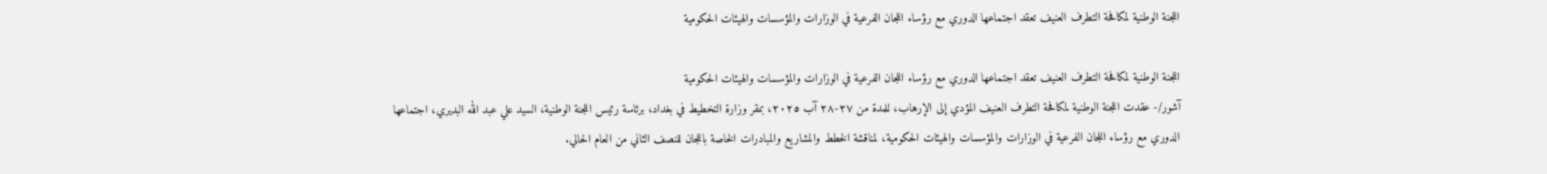اللجنة الوطنية لمكافحة التطرف العنيف تعقد اجتماعها الدوري مع رؤساء اللجان الفرعية في الوزارات والمؤسسات والهيئات الحكومية

اللجنة الوطنية لمكافحة التطرف العنيف تعقد اجتماعها الدوري مع رؤساء اللجان الفرعية في الوزارات والمؤسسات والهيئات الحكومية
آشور/- عقدت اللجنة الوطنية لمكافحة التطرف العنيف المؤدي إلى الإرهاب، للمدة من ٢٧-٢٨ آب ٢٠٢٥، بمقر وزارة التخطيط في بغداد، برئاسة رئيس اللجنة الوطنية، السيد علي عبد الله البديري، اجتماعها الدوري مع رؤساء اللجان الفرعية في الوزارات والمؤسسات والهيئات الحكومية، لمناقشة الخطط والمشاريع والمبادرات الخاصة باللجان للنصف الثاني من العام الحالي.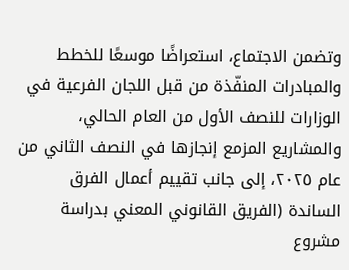وتضمن الاجتماع، استعراضًا موسعًا للخطط والمبادرات المنفّذة من قبل اللجان الفرعية في الوزارات للنصف الأول من العام الحالي، والمشاريع المزمع إنجازها في النصف الثاني من عام ٢٠٢٥، إلى جانب تقييم أعمال الفرق الساندة (الفريق القانوني المعني بدراسة مشروع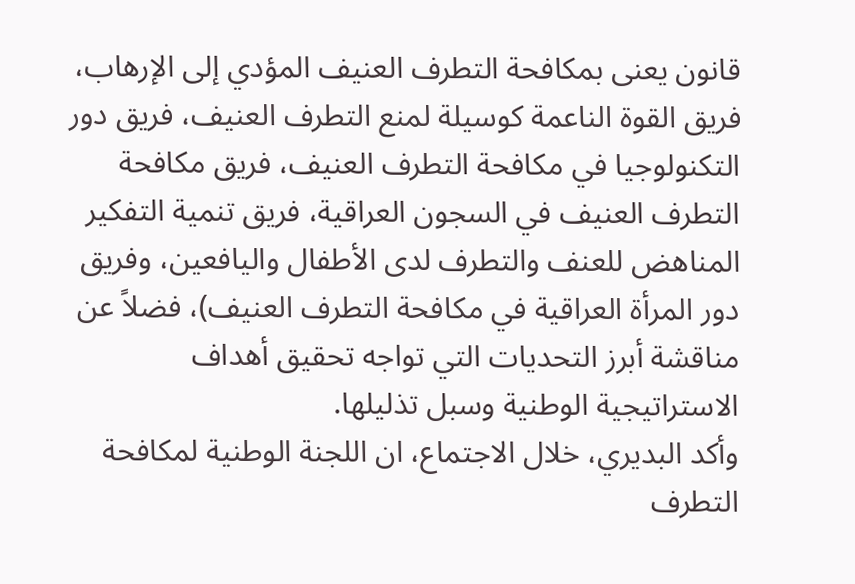قانون يعنى بمكافحة التطرف العنيف المؤدي إلى الإرهاب، فريق القوة الناعمة كوسيلة لمنع التطرف العنيف، فريق دور التكنولوجيا في مكافحة التطرف العنيف، فريق مكافحة التطرف العنيف في السجون العراقية، فريق تنمية التفكير المناهض للعنف والتطرف لدى الأطفال واليافعين، وفريق دور المرأة العراقية في مكافحة التطرف العنيف)، فضلاً عن مناقشة أبرز التحديات التي تواجه تحقيق أهداف الاستراتيجية الوطنية وسبل تذليلها.
وأكد البديري، خلال الاجتماع، ان اللجنة الوطنية لمكافحة التطرف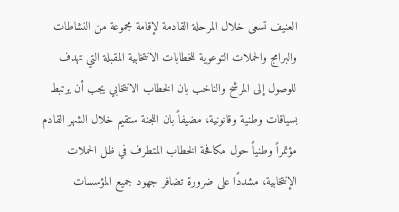العنيف تسعى خلال المرحلة القادمة لإقامة مجموعة من النشاطات والبرامج والحملات التوعوية للخطابات الانتخابية المقبلة التي تهدف للوصول إلى المرشح والناخب بان الخطاب الانتخابي يجب أن يرتبط بسياقات وطنية وقانونية، مضيفاً بان اللجنة ستقيم خلال الشهر القادم مؤتمراً وطنياً حول مكافحة الخطاب المتطرف في ظل الحملات الإنتخابية، مشددًا على ضرورة تضافر جهود جميع المؤسسات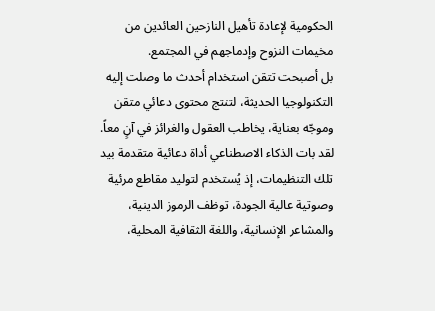الحكومية لإعادة تأهيل النازحين العائدين من مخيمات النزوح وإدماجهم في المجتمع.
بل أصبحت تتقن استخدام أحدث ما وصلت إليه التكنولوجيا الحديثة، لتنتج محتوى دعائي متقن وموجّه بعناية، يخاطب العقول والغرائز في آنٍ معاً.
لقد بات الذكاء الاصطناعي أداة دعائية متقدمة بيد تلك التنظيمات، إذ يُستخدم لتوليد مقاطع مرئية وصوتية عالية الجودة، توظف الرموز الدينية، والمشاعر الإنسانية، واللغة الثقافية المحلية،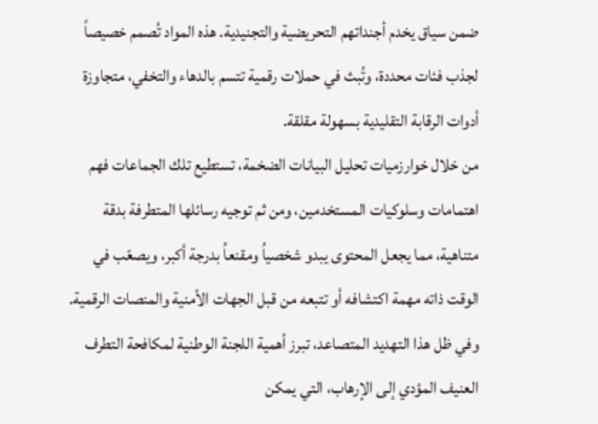ضمن سياق يخدم أجنداتهم التحريضية والتجنيدية. هذه المواد تُصمم خصيصاً لجذب فئات محددة، وتُبث في حملات رقمية تتسم بالدهاء والتخفي، متجاوزة أدوات الرقابة التقليدية بسهولة مقلقة.
من خلال خوارزميات تحليل البيانات الضخمة، تستطيع تلك الجماعات فهم اهتمامات وسلوكيات المستخدمين، ومن ثم توجيه رسائلها المتطرفة بدقة متناهية، مما يجعل المحتوى يبدو شخصياُ ومقنعاُ بدرجة أكبر، ويصعّب في الوقت ذاته مهمة اكتشافه أو تتبعه من قبل الجهات الأمنية والمنصات الرقمية.
وفي ظل هذا التهديد المتصاعد، تبرز أهمية اللجنة الوطنية لمكافحة التطرف العنيف المؤدي إلى الإرهاب، التي يمكن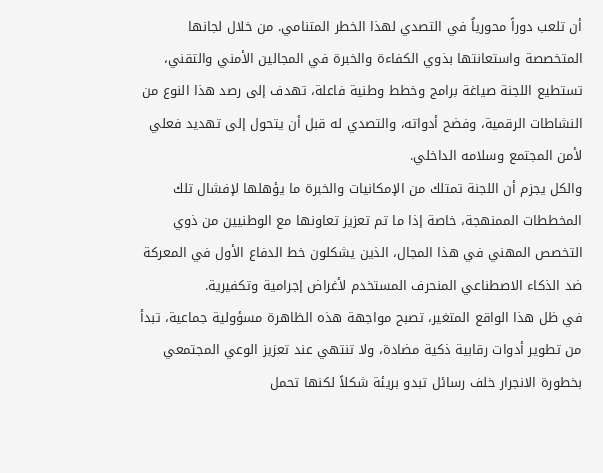أن تلعب دوراً محورياُ في التصدي لهذا الخطر المتنامي. من خلال لجانها المتخصصة واستعانتها بذوي الكفاءة والخبرة في المجالين الأمني والتقني، تستطيع اللجنة صياغة برامج وخطط وطنية فاعلة، تهدف إلى رصد هذا النوع من النشاطات الرقمية، وفضح أدواته، والتصدي له قبل أن يتحول إلى تهديد فعلي لأمن المجتمع وسلامه الداخلي.
والكل يجزم أن اللجنة تمتلك من الإمكانيات والخبرة ما يؤهلها لإفشال تلك المخططات الممنهجة، خاصة إذا ما تم تعزيز تعاونها مع الوطنيين من ذوي التخصص المهني في هذا المجال، الذين يشكلون خط الدفاع الأول في المعركة ضد الذكاء الاصطناعي المنحرف المستخدم لأغراض إجرامية وتكفيرية.
في ظل هذا الواقع المتغير، تصبح مواجهة هذه الظاهرة مسؤولية جماعية، تبدأ من تطوير أدوات رقابية ذكية مضادة، ولا تنتهي عند تعزيز الوعي المجتمعي بخطورة الانجرار خلف رسائل تبدو بريئة شكلاً لكنها تحمل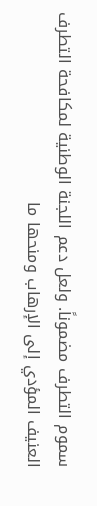سموم التطرف مضموناً. ولعل دعم اللجنة الوطنية لمكافحة التطرف العنيف المؤدي إلى الإرهاب ومنحها ما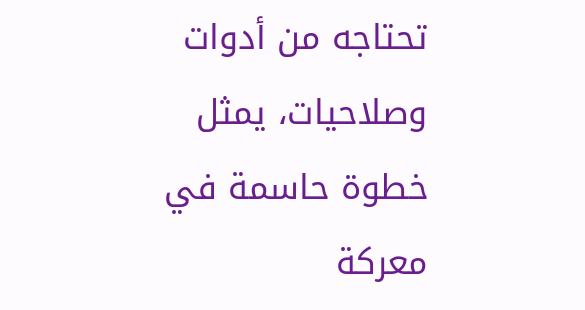تحتاجه من أدوات وصلاحيات، يمثل خطوة حاسمة في معركة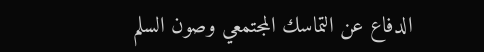الدفاع عن التماسك المجتمعي وصون السلم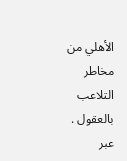الأهلي من مخاطر التلاعب بالعقول . عبر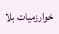خوارزميات بلا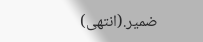ضمير.(انتهى)